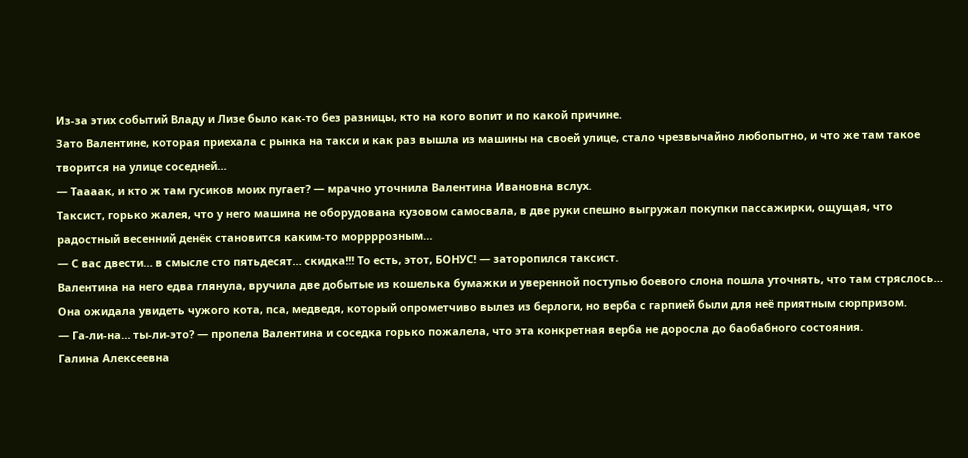Из-за этих событий Владу и Лизе было как-то без разницы, кто на кого вопит и по какой причине.
Зато Валентине, которая приехала с рынка на такси и как раз вышла из машины на своей улице, стало чрезвычайно любопытно, и что же там такое творится на улице соседней…
— Таааак, и кто ж там гусиков моих пугает? — мрачно уточнила Валентина Ивановна вслух.
Таксист, горько жалея, что у него машина не оборудована кузовом самосвала, в две руки спешно выгружал покупки пассажирки, ощущая, что радостный весенний денёк становится каким-то моррррозным…
— С вас двести… в смысле сто пятьдесят… скидка!!! То есть, этот, БОНУС! — заторопился таксист.
Валентина на него едва глянула, вручила две добытые из кошелька бумажки и уверенной поступью боевого слона пошла уточнять, что там стряслось…
Она ожидала увидеть чужого кота, пса, медведя, который опрометчиво вылез из берлоги, но верба с гарпией были для неё приятным сюрпризом.
— Га-ли-на… ты-ли-это? — пропела Валентина и соседка горько пожалела, что эта конкретная верба не доросла до баобабного состояния.
Галина Алексеевна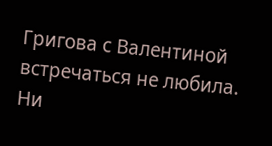Григова с Валентиной встречаться не любила. Ни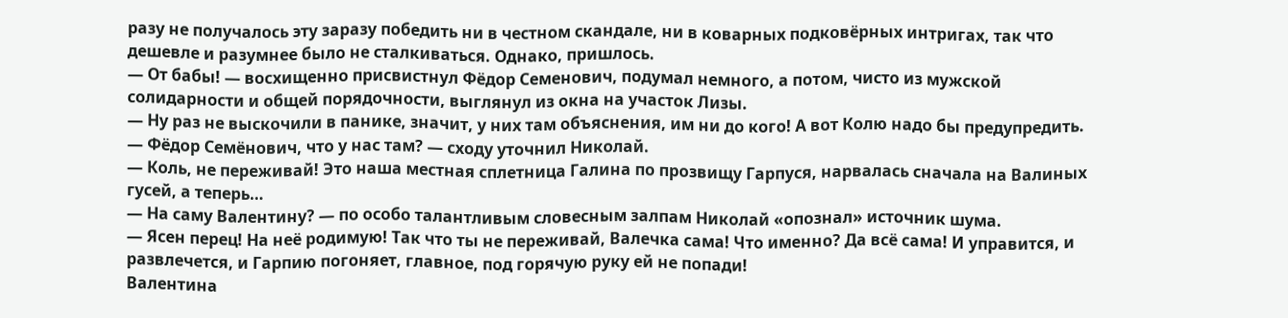разу не получалось эту зaрaзy победить ни в честном скандале, ни в коварных подковёрных интригах, так что дешевле и разумнее было не сталкиваться. Однако, пришлось.
— От бабы! — восхищенно присвистнул Фёдор Семенович, подумал немного, а потом, чисто из мужской солидарности и общей порядочности, выглянул из окна на участок Лизы.
— Ну раз не выскочили в панике, значит, у них там объяснения, им ни до кого! А вот Колю надо бы предупредить.
— Фёдор Семёнович, что у нас там? — cходу уточнил Николай.
— Коль, не переживай! Это наша местная сплетница Галина по прозвищу Гарпуся, нарвалась сначала на Валиных гусей, а теперь…
— На саму Валентину? — по особо талантливым словесным залпам Николай «опознал» источник шума.
— Ясен перец! На неё родимую! Так что ты не переживай, Валечка сама! Что именно? Да всё сама! И управится, и развлечется, и Гарпию погоняет, главное, под горячую руку ей не попади!
Валентина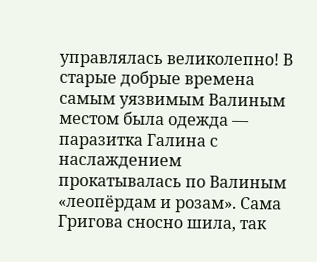управлялась великолепно! В старые добрые времена самым уязвимым Валиным местом была одежда — паразитка Галина с наслаждением прокатывалась по Валиным «леопёрдам и розам». Сама Григова сносно шила, так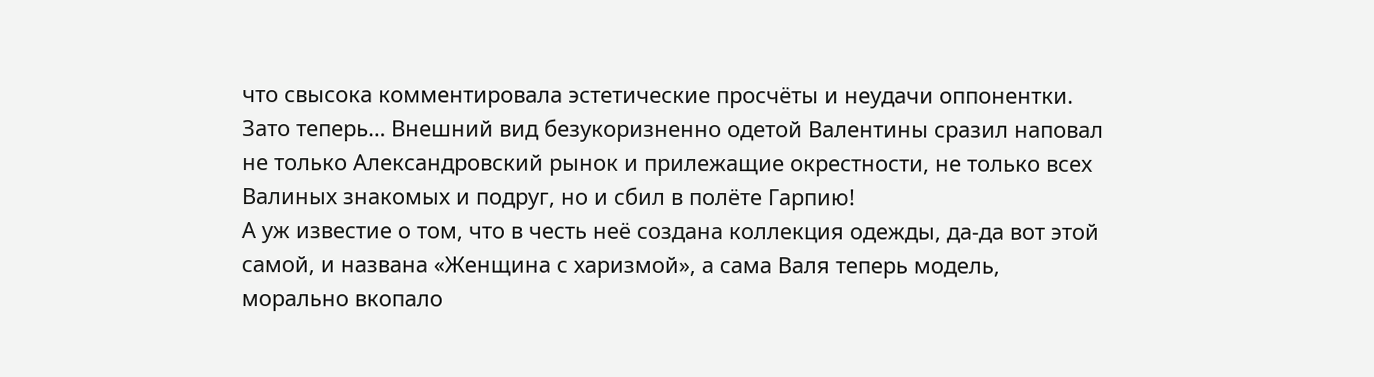что свысока комментировала эстетические просчёты и неудачи оппонентки.
Зато теперь… Внешний вид безукоризненно одетой Валентины сразил наповал не только Александровский рынок и прилежащие окрестности, не только всех Валиных знакомых и подруг, но и сбил в полёте Гарпию!
А уж известие о том, что в честь неё создана коллекция одежды, да-да вот этой самой, и названа «Женщина с харизмой», а сама Валя теперь модель, морально вкопало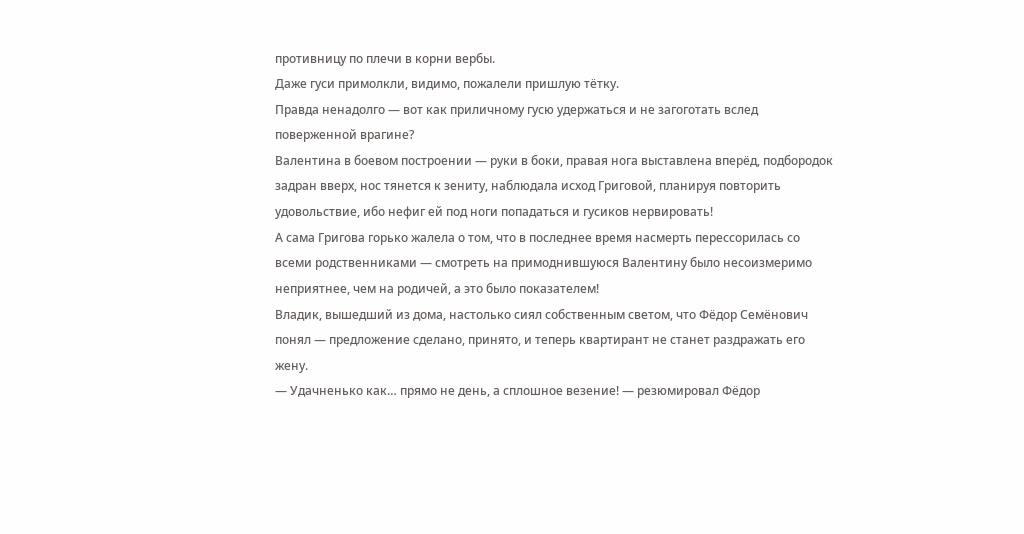противницу по плечи в корни вербы.
Даже гуси примолкли, видимо, пожалели пришлую тётку.
Правда ненадолго — вот как приличному гусю удержаться и не загоготать вслед поверженной врагине?
Валентина в боевом построении — руки в боки, правая нога выставлена вперёд, подбородок задран вверх, нос тянется к зениту, наблюдала исход Григовой, планируя повторить удовольствие, ибо нефиг ей под ноги попадаться и гусиков нервировать!
А сама Григова горько жалела о том, что в последнее время нacмeрть перессорилась cо всеми родственниками — смотреть на примоднившуюся Валентину было несоизмеримо неприятнее, чем на родичей, а это было показателем!
Владик, вышедший из дома, настолько сиял собственным светом, что Фёдор Семёнович понял — предложение сделано, принято, и теперь квартирант не станет раздражать его жену.
— Удачненько как… прямо не день, а сплошное везение! — резюмировал Фёдор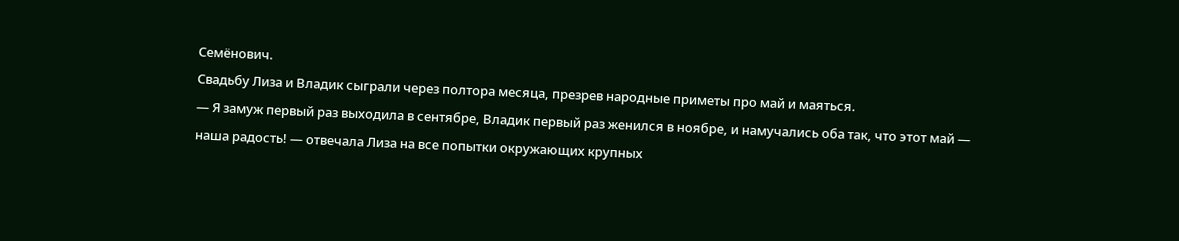Семёнович.
Свадьбу Лиза и Владик сыграли через полтора месяца, презрев народные приметы про май и маяться.
— Я замуж первый раз выходила в сентябре, Владик первый раз женился в ноябре, и намучались оба так, что этот май — наша радость! — отвечала Лиза на все попытки окружающих крупных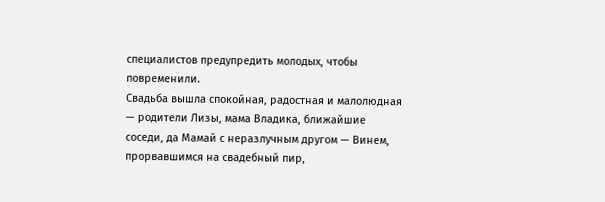специалистов предупредить молодых, чтобы повременили.
Свадьба вышла спокойная, радостная и малолюдная — родители Лизы, мама Владика, ближайшие соседи, да Мамай с неразлучным другом — Винем, прорвавшимся на свадебный пир,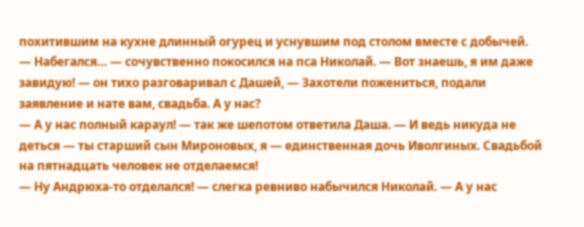похитившим на кухне длинный огурец и уснувшим под столом вместе с добычей.
— Набегался… — сочувственно покосился на пса Николай. — Вот знаешь, я им даже завидую! — он тихо разговаривал с Дашей, — Захотели пожениться, подали заявление и нате вам, свадьба. А у нас?
— А у нас полный караул! — так же шепотом ответила Даша. — И ведь никуда не деться — ты старший сын Мироновых, я — единственная дочь Иволгиных. Свадьбой на пятнадцать человек не отделаемся!
— Ну Андрюха-то отделался! — слегка ревниво набычился Николай. — А у нас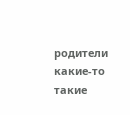родители какие-то такие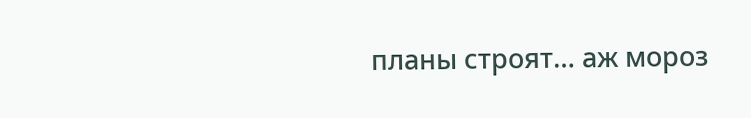планы строят… аж мороз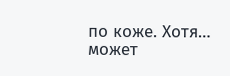по коже. Хотя… может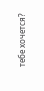тебе хочется?